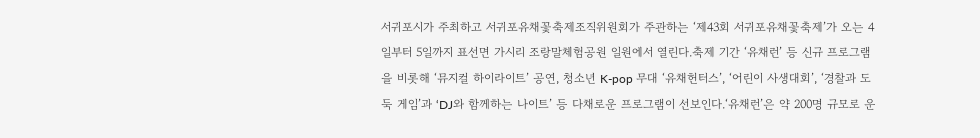서귀포시가 주최하고 서귀포유채꽃축제조직위원회가 주관하는 ‘제43회 서귀포유채꽃축제’가 오는 4일부터 5일까지 표선면 가시리 조랑말체험공원 일원에서 열린다.축제 기간 ‘유채런’ 등 신규 프로그램을 비롯해 ‘뮤지컬 하이라이트’ 공연, 청소년 K-pop 무대 ‘유채헌터스’, ‘어린이 사생대회’, ‘경찰과 도둑 게임’과 ‘DJ와 함께하는 나이트’ 등 다채로운 프로그램이 선보인다.‘유채런’은 약 200명 규모로 운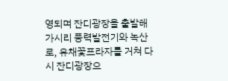영되며 잔디광장을 출발해 가시리 풍력발전기와 녹산로, 유채꽃프라자를 거쳐 다시 잔디광장으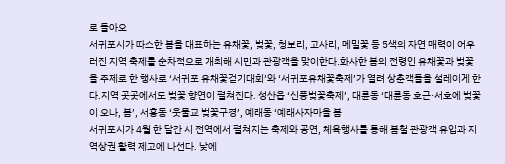로 돌아오
서귀포시가 따스한 봄을 대표하는 유채꽃, 벚꽃, 청보리, 고사리, 메밀꽃 등 5색의 자연 매력이 어우러진 지역 축제를 순차적으로 개최해 시민과 관광객을 맞이한다.화사한 봄의 전령인 유채꽃과 벚꽃을 주제로 한 행사로 ‘서귀포 유채꽃걷기대회’와 ‘서귀포유채꽃축제’가 열려 상춘객들을 설레이게 한다.지역 곳곳에서도 벚꽃 향연이 펼쳐진다. 성산읍 ‘신풍벚꽃축제’, 대륜동 ‘대륜동 호근·서호에 벚꽃이 오나, 봄’, 서홍동 ‘웃물교 벚꽃구경’, 예래동 ‘예래사자마을 봄
서귀포시가 4월 한 달간 시 전역에서 펼쳐지는 축제와 공연, 체육행사를 통해 봄철 관광객 유입과 지역상권 활력 제고에 나선다. 낮에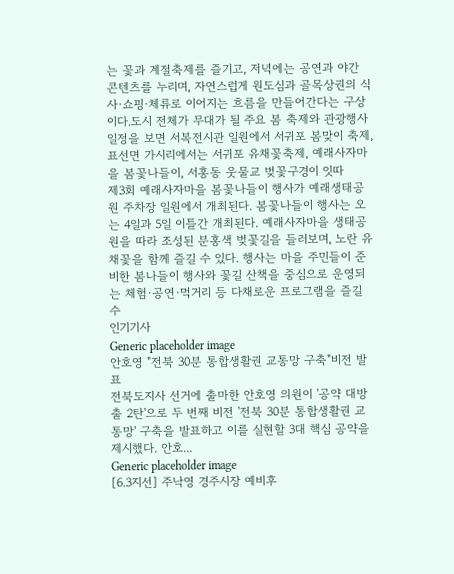는 꽃과 계절축제를 즐기고, 저녁에는 공연과 야간 콘텐츠를 누리며, 자연스럽게 원도심과 골목상권의 식사·쇼핑·체류로 이어지는 흐름을 만들어간다는 구상이다.도시 전체가 무대가 될 주요 봄 축제와 관광행사 일정을 보면 서복전시관 일원에서 서귀포 봄맞이 축제, 표선면 가시리에서는 서귀포 유채꽃축제, 예래사자마을 봄꽃나들이, 서홍동 웃물교 벚꽃구경이 잇따
제3회 예래사자마을 봄꽃나들이 행사가 예래생태공원 주차장 일원에서 개최된다. 봄꽃나들이 행사는 오는 4일과 5일 이틀간 개최된다. 예래사자마을 생태공원을 따라 조성된 분홍색 벚꽃길을 들러보며, 노란 유채꽃을 함께 즐길 수 있다. 행사는 마을 주민들이 준비한 봄나들이 행사와 꽃길 산책을 중심으로 운영되는 체험·공연·먹거리 등 다채로운 프로그램을 즐길 수
인기기사
Generic placeholder image
안호영 "전북 30분 통합생활권 교통망 구축"비전 발표
전북도지사 선거에 출마한 안호영 의원이 '공약 대방출 2탄'으로 두 번째 비전 '전북 30분 통합생활권 교통망' 구축을 발표하고 이를 실현할 3대 핵심 공약을 제시했다. 안호...
Generic placeholder image
[6.3지선] 주낙영 경주시장 예비후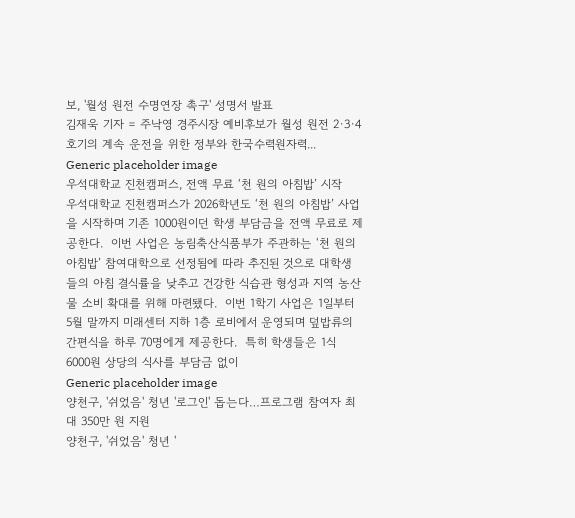보, '월성 원전 수명연장 촉구' 성명서 발표
김재욱 기자 = 주낙영 경주시장 예비후보가 월성 원전 2·3·4호기의 계속 운전을 위한 정부와 한국수력원자력...
Generic placeholder image
우석대학교 진천캠퍼스, 전액 무료 ‘천 원의 아침밥’ 시작
우석대학교 진천캠퍼스가 2026학년도 ‘천 원의 아침밥’ 사업을 시작하며 기존 1000원이던 학생 부담금을 전액 무료로 제공한다.  이번 사업은 농림축산식품부가 주관하는 ‘천 원의 아침밥’ 참여대학으로 선정됨에 따라 추진된 것으로 대학생들의 아침 결식률을 낮추고 건강한 식습관 형성과 지역 농산물 소비 확대를 위해 마련됐다.  이번 1학기 사업은 1일부터 5월 말까지 미래센터 지하 1층 로비에서 운영되며 덮밥류의 간편식을 하루 70명에게 제공한다.  특히 학생들은 1식 6000원 상당의 식사를 부담금 없이
Generic placeholder image
양천구, '쉬었음' 청년 '로그인' 돕는다…프로그램 참여자 최대 350만 원 지원
양천구, '쉬었음' 청년 '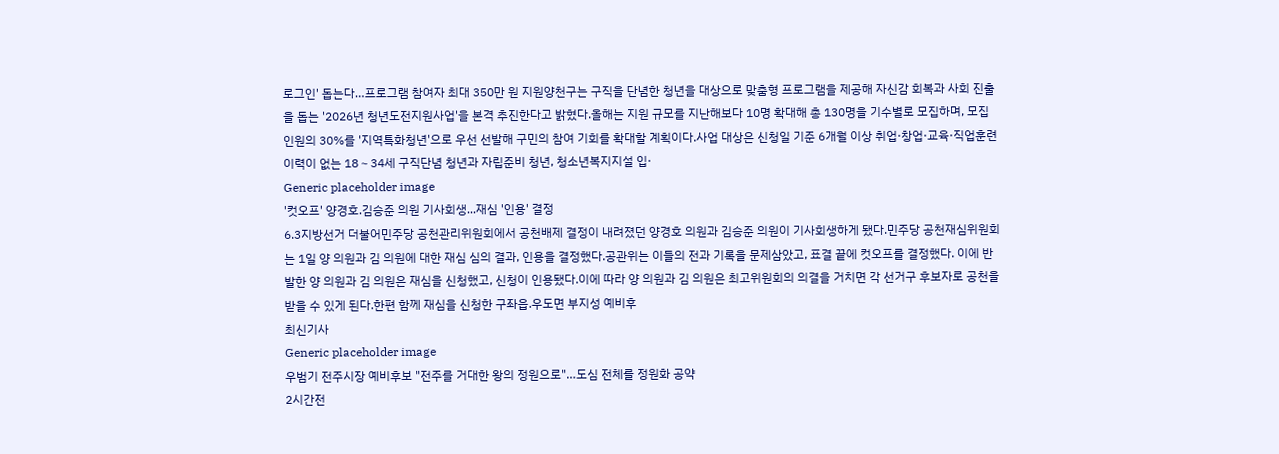로그인' 돕는다…프로그램 참여자 최대 350만 원 지원양천구는 구직을 단념한 청년을 대상으로 맞춤형 프로그램을 제공해 자신감 회복과 사회 진출을 돕는 '2026년 청년도전지원사업'을 본격 추진한다고 밝혔다.올해는 지원 규모를 지난해보다 10명 확대해 총 130명을 기수별로 모집하며, 모집인원의 30%를 '지역특화청년'으로 우선 선발해 구민의 참여 기회를 확대할 계획이다.사업 대상은 신청일 기준 6개월 이상 취업·창업·교육·직업훈련 이력이 없는 18∼34세 구직단념 청년과 자립준비 청년, 청소년복지지설 입·
Generic placeholder image
'컷오프' 양경호.김승준 의원 기사회생...재심 '인용' 결정
6.3지방선거 더불어민주당 공천관리위원회에서 공천배제 결정이 내려졌던 양경호 의원과 김승준 의원이 기사회생하게 됐다.민주당 공천재심위원회는 1일 양 의원과 김 의원에 대한 재심 심의 결과, 인용을 결정했다.공관위는 이들의 전과 기록을 문제삼았고, 표결 끝에 컷오프를 결정했다. 이에 반발한 양 의원과 김 의원은 재심을 신청했고, 신청이 인용됐다.이에 따라 양 의원과 김 의원은 최고위원회의 의결을 거치면 각 선거구 후보자로 공천을 받을 수 있게 된다.한편 함께 재심을 신청한 구좌읍.우도면 부지성 예비후
최신기사
Generic placeholder image
우범기 전주시장 예비후보 "전주를 거대한 왕의 정원으로"…도심 전체를 정원화 공약
2시간전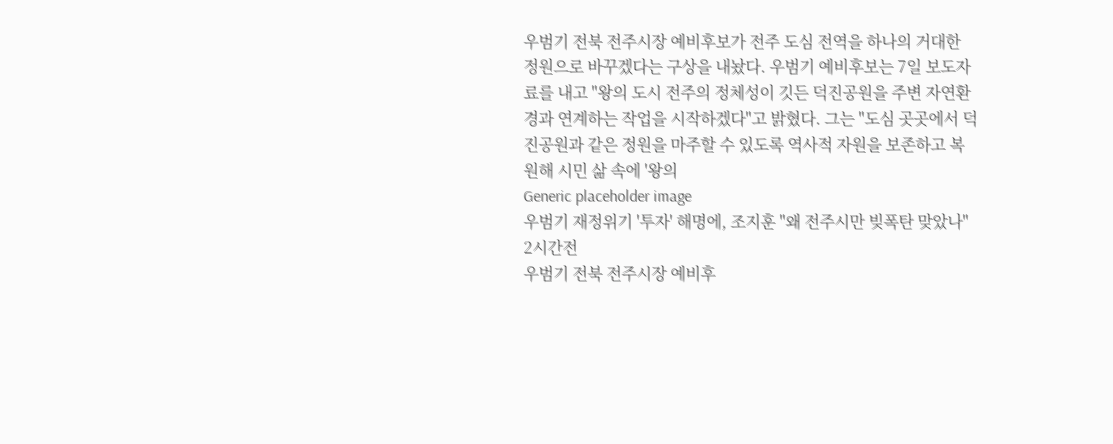우범기 전북 전주시장 예비후보가 전주 도심 전역을 하나의 거대한 정원으로 바꾸겠다는 구상을 내놨다. 우범기 예비후보는 7일 보도자료를 내고 "왕의 도시 전주의 정체성이 깃든 덕진공원을 주변 자연환경과 연계하는 작업을 시작하겠다"고 밝혔다. 그는 "도심 곳곳에서 덕진공원과 같은 정원을 마주할 수 있도록 역사적 자원을 보존하고 복원해 시민 삶 속에 '왕의
Generic placeholder image
우범기 재정위기 '투자' 해명에, 조지훈 "왜 전주시만 빚폭탄 맞았나"
2시간전
우범기 전북 전주시장 예비후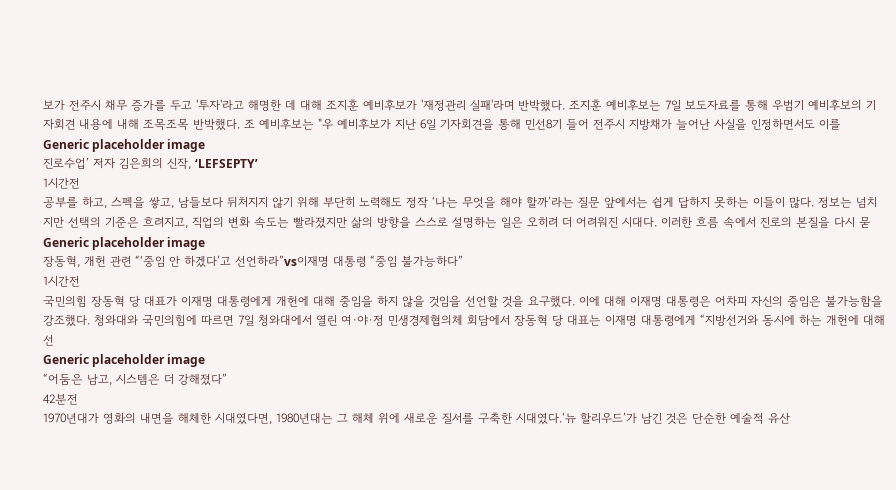보가 전주시 채무 증가를 두고 '투자'라고 해명한 데 대해 조지훈 예비후보가 '재정관리 실패'라며 반박했다. 조지훈 예비후보는 7일 보도자료를 통해 우범기 예비후보의 기자회견 내용에 내해 조목조목 반박했다. 조 예비후보는 "우 예비후보가 지난 6일 기자회견을 통해 민선8기 들어 전주시 지방채가 늘어난 사실을 인정하면서도 이를
Generic placeholder image
진로수업’ 저자 김은희의 신작, ‘LEFSEPTY’
1시간전
공부를 하고, 스펙을 쌓고, 남들보다 뒤처지지 않기 위해 부단히 노력해도 정작 ‘나는 무엇을 해야 할까’라는 질문 앞에서는 쉽게 답하지 못하는 이들이 많다. 정보는 넘치지만 선택의 기준은 흐려지고, 직업의 변화 속도는 빨라졌지만 삶의 방향을 스스로 설명하는 일은 오히려 더 어려워진 시대다. 이러한 흐름 속에서 진로의 본질을 다시 묻
Generic placeholder image
장동혁, 개헌 관련 “‘중임 안 하겠다’고 선언하라”vs이재명 대통령 “중임 불가능하다”
1시간전
국민의힘 장동혁 당 대표가 이재명 대통령에게 개헌에 대해 중임을 하지 않을 것임을 선언할 것을 요구했다. 이에 대해 이재명 대통령은 어차피 자신의 중임은 불가능함을 강조했다. 청와대와 국민의힘에 따르면 7일 청와대에서 열린 여·야·정 민생경제협의체 회담에서 장동혁 당 대표는 이재명 대통령에게 “지방선거와 동시에 하는 개헌에 대해선
Generic placeholder image
“어둠은 남고, 시스템은 더 강해졌다”
42분전
1970년대가 영화의 내면을 해체한 시대였다면, 1980년대는 그 해체 위에 새로운 질서를 구축한 시대였다.‘뉴 할리우드’가 남긴 것은 단순한 예술적 유산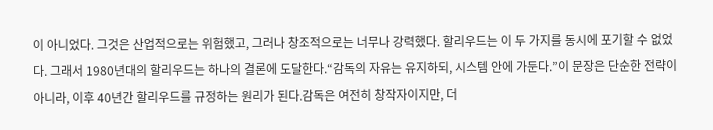이 아니었다. 그것은 산업적으로는 위험했고, 그러나 창조적으로는 너무나 강력했다. 할리우드는 이 두 가지를 동시에 포기할 수 없었다. 그래서 1980년대의 할리우드는 하나의 결론에 도달한다.“감독의 자유는 유지하되, 시스템 안에 가둔다.”이 문장은 단순한 전략이 아니라, 이후 40년간 할리우드를 규정하는 원리가 된다.감독은 여전히 창작자이지만, 더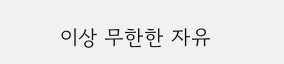이상 무한한 자유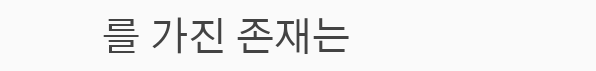를 가진 존재는